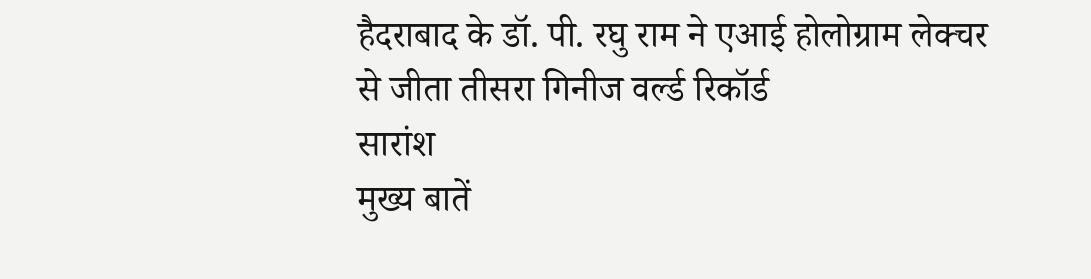हैदराबाद के डॉ. पी. रघु राम ने एआई होलोग्राम लेक्चर से जीता तीसरा गिनीज वर्ल्ड रिकॉर्ड
सारांश
मुख्य बातें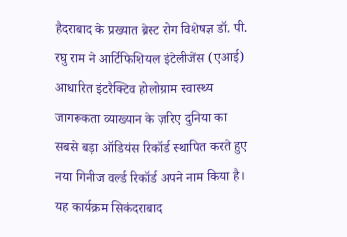हैदराबाद के प्रख्यात ब्रेस्ट रोग विशेषज्ञ डॉ. पी. रघु राम ने आर्टिफिशियल इंटेलीजेंस (एआई) आधारित इंटरैक्टिव होलोग्राम स्वास्थ्य जागरूकता व्याख्यान के ज़रिए दुनिया का सबसे बड़ा ऑडियंस रिकॉर्ड स्थापित करते हुए नया गिनीज वर्ल्ड रिकॉर्ड अपने नाम किया है। यह कार्यक्रम सिकंदराबाद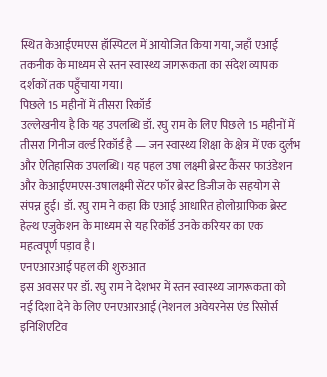स्थित केआईएमएस हॉस्पिटल में आयोजित किया गया, जहाँ एआई तकनीक के माध्यम से स्तन स्वास्थ्य जागरूकता का संदेश व्यापक दर्शकों तक पहुँचाया गया।
पिछले 15 महीनों में तीसरा रिकॉर्ड
उल्लेखनीय है कि यह उपलब्धि डॉ. रघु राम के लिए पिछले 15 महीनों में तीसरा गिनीज वर्ल्ड रिकॉर्ड है — जन स्वास्थ्य शिक्षा के क्षेत्र में एक दुर्लभ और ऐतिहासिक उपलब्धि। यह पहल उषा लक्ष्मी ब्रेस्ट कैंसर फाउंडेशन और केआईएमएस-उषालक्ष्मी सेंटर फॉर ब्रेस्ट डिजीज के सहयोग से संपन्न हुई। डॉ. रघु राम ने कहा कि एआई आधारित होलोग्राफिक ब्रेस्ट हेल्थ एजुकेशन के माध्यम से यह रिकॉर्ड उनके करियर का एक महत्वपूर्ण पड़ाव है।
एनएआरआई पहल की शुरुआत
इस अवसर पर डॉ. रघु राम ने देशभर में स्तन स्वास्थ्य जागरूकता को नई दिशा देने के लिए एनएआरआई (नेशनल अवेयरनेस एंड रिसोर्स इनिशिएटिव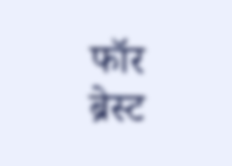फॉर ब्रेस्ट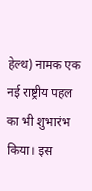हेल्थ) नामक एक नई राष्ट्रीय पहल का भी शुभारंभ किया। इस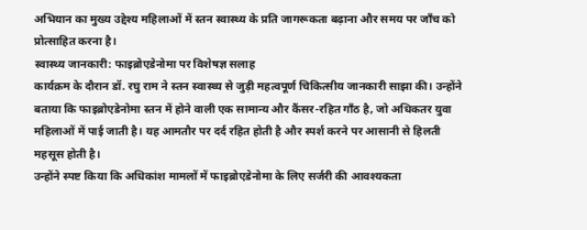अभियान का मुख्य उद्देश्य महिलाओं में स्तन स्वास्थ्य के प्रति जागरूकता बढ़ाना और समय पर जाँच को प्रोत्साहित करना है।
स्वास्थ्य जानकारी: फाइब्रोएडेनोमा पर विशेषज्ञ सलाह
कार्यक्रम के दौरान डॉ. रघु राम ने स्तन स्वास्थ्य से जुड़ी महत्वपूर्ण चिकित्सीय जानकारी साझा की। उन्होंने बताया कि फाइब्रोएडेनोमा स्तन में होने वाली एक सामान्य और कैंसर-रहित गाँठ है, जो अधिकतर युवा महिलाओं में पाई जाती है। यह आमतौर पर दर्द रहित होती है और स्पर्श करने पर आसानी से हिलती महसूस होती है।
उन्होंने स्पष्ट किया कि अधिकांश मामलों में फाइब्रोएडेनोमा के लिए सर्जरी की आवश्यकता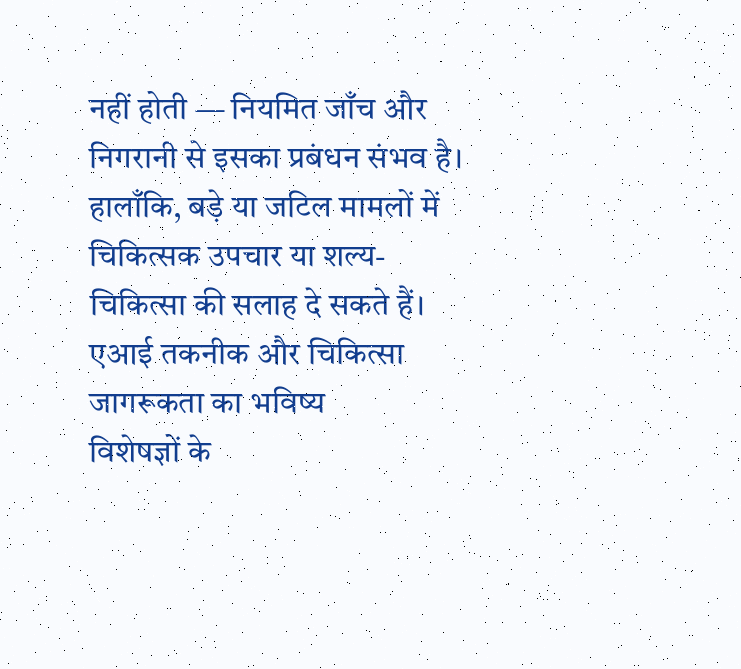नहीं होती — नियमित जाँच और निगरानी से इसका प्रबंधन संभव है। हालाँकि, बड़े या जटिल मामलों में चिकित्सक उपचार या शल्य-चिकित्सा की सलाह दे सकते हैं।
एआई तकनीक और चिकित्सा जागरूकता का भविष्य
विशेषज्ञों के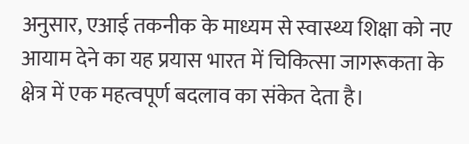अनुसार, एआई तकनीक के माध्यम से स्वास्थ्य शिक्षा को नए आयाम देने का यह प्रयास भारत में चिकित्सा जागरूकता के क्षेत्र में एक महत्वपूर्ण बदलाव का संकेत देता है।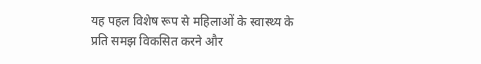यह पहल विशेष रूप से महिलाओं के स्वास्थ्य के प्रति समझ विकसित करने और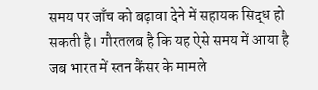समय पर जाँच को बढ़ावा देने में सहायक सिद्ध हो सकती है। गौरतलब है कि यह ऐसे समय में आया है जब भारत में स्तन कैंसर के मामले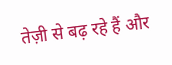तेज़ी से बढ़ रहे हैं और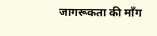जागरूकता की माँग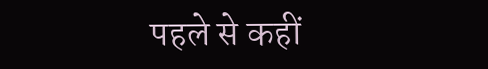पहले से कहीं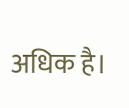अधिक है।